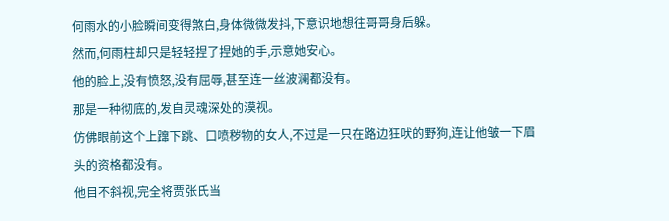何雨水的小脸瞬间变得煞白,身体微微发抖,下意识地想往哥哥身后躲。
然而,何雨柱却只是轻轻捏了捏她的手,示意她安心。
他的脸上,没有愤怒,没有屈辱,甚至连一丝波澜都没有。
那是一种彻底的,发自灵魂深处的漠视。
仿佛眼前这个上蹿下跳、口喷秽物的女人,不过是一只在路边狂吠的野狗,连让他皱一下眉头的资格都没有。
他目不斜视,完全将贾张氏当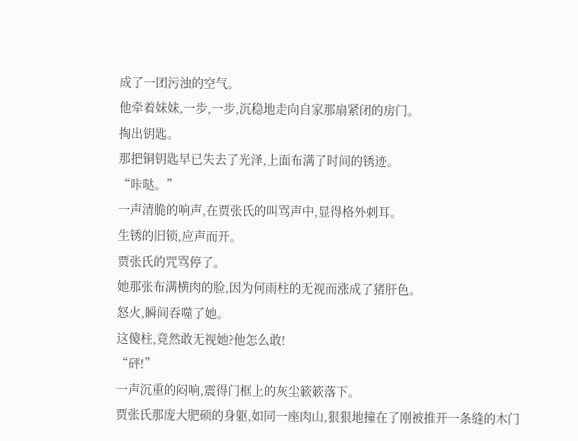成了一团污浊的空气。
他牵着妹妹,一步,一步,沉稳地走向自家那扇紧闭的房门。
掏出钥匙。
那把铜钥匙早已失去了光泽,上面布满了时间的锈迹。
“咔哒。”
一声清脆的响声,在贾张氏的叫骂声中,显得格外刺耳。
生锈的旧锁,应声而开。
贾张氏的咒骂停了。
她那张布满横肉的脸,因为何雨柱的无视而涨成了猪肝色。
怒火,瞬间吞噬了她。
这傻柱,竟然敢无视她?他怎么敢!
“砰!”
一声沉重的闷响,震得门框上的灰尘簌簌落下。
贾张氏那庞大肥硕的身躯,如同一座肉山,狠狠地撞在了刚被推开一条缝的木门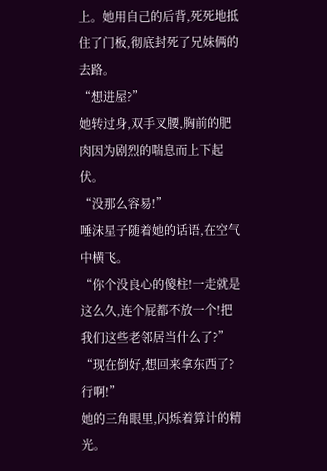上。她用自己的后背,死死地抵住了门板,彻底封死了兄妹俩的去路。
“想进屋?”
她转过身,双手叉腰,胸前的肥肉因为剧烈的喘息而上下起伏。
“没那么容易!”
唾沫星子随着她的话语,在空气中横飞。
“你个没良心的傻柱!一走就是这么久,连个屁都不放一个!把我们这些老邻居当什么了?”
“现在倒好,想回来拿东西了?行啊!”
她的三角眼里,闪烁着算计的精光。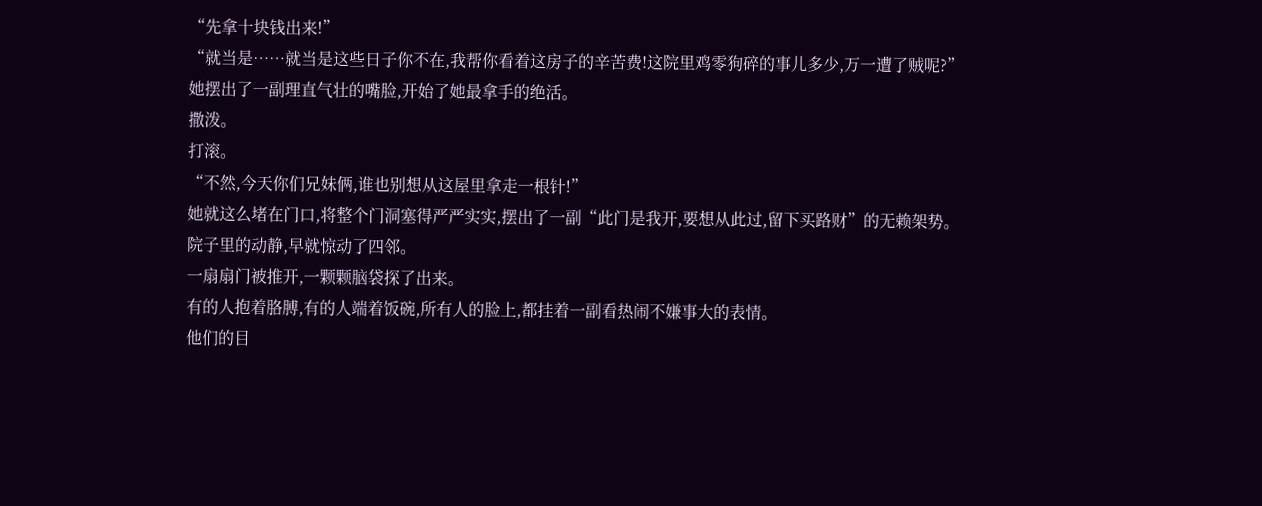“先拿十块钱出来!”
“就当是……就当是这些日子你不在,我帮你看着这房子的辛苦费!这院里鸡零狗碎的事儿多少,万一遭了贼呢?”
她摆出了一副理直气壮的嘴脸,开始了她最拿手的绝活。
撒泼。
打滚。
“不然,今天你们兄妹俩,谁也别想从这屋里拿走一根针!”
她就这么堵在门口,将整个门洞塞得严严实实,摆出了一副“此门是我开,要想从此过,留下买路财”的无赖架势。
院子里的动静,早就惊动了四邻。
一扇扇门被推开,一颗颗脑袋探了出来。
有的人抱着胳膊,有的人端着饭碗,所有人的脸上,都挂着一副看热闹不嫌事大的表情。
他们的目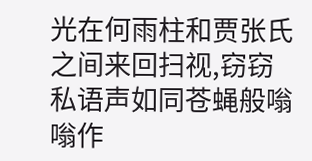光在何雨柱和贾张氏之间来回扫视,窃窃私语声如同苍蝇般嗡嗡作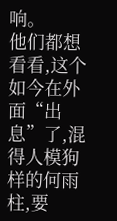响。
他们都想看看,这个如今在外面“出息”了,混得人模狗样的何雨柱,要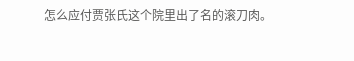怎么应付贾张氏这个院里出了名的滚刀肉。